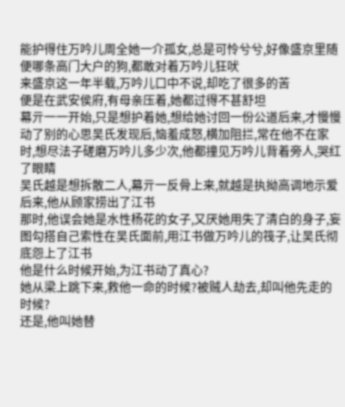能护得住万吟儿周全她一介孤女,总是可怜兮兮,好像盛京里随便哪条高门大户的狗,都敢对着万吟儿狂吠
来盛京这一年半载,万吟儿口中不说,却吃了很多的苦
便是在武安侯府,有母亲压着,她都过得不甚舒坦
幕亓一一开始,只是想护着她,想给她讨回一份公道后来,才慢慢动了别的心思吴氏发现后,恼羞成怒,横加阻拦,常在他不在家时,想尽法子磋磨万吟儿多少次,他都撞见万吟儿背着旁人,哭红了眼睛
吴氏越是想拆散二人,幕亓一反骨上来,就越是执拗高调地示爱
后来,他从顾家捞出了江书
那时,他误会她是水性杨花的女子,又厌她用失了清白的身子,妄图勾搭自己索性在吴氏面前,用江书做万吟儿的筏子,让吴氏彻底怨上了江书
他是什么时候开始,为江书动了真心?
她从梁上跳下来,救他一命的时候?被贼人劫去,却叫他先走的时候?
还是,他叫她替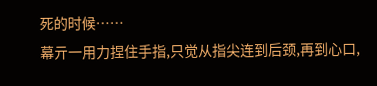死的时候……
幕亓一用力捏住手指,只觉从指尖连到后颈,再到心口,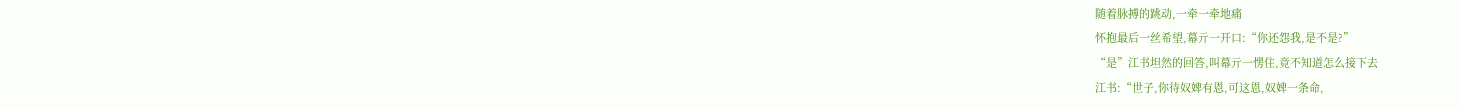随着脉搏的跳动,一牵一牵地痛
怀抱最后一丝希望,幕亓一开口:“你还怨我,是不是?”
“是”江书坦然的回答,叫幕亓一愣住,竟不知道怎么接下去
江书:“世子,你待奴婢有恩,可这恩,奴婢一条命,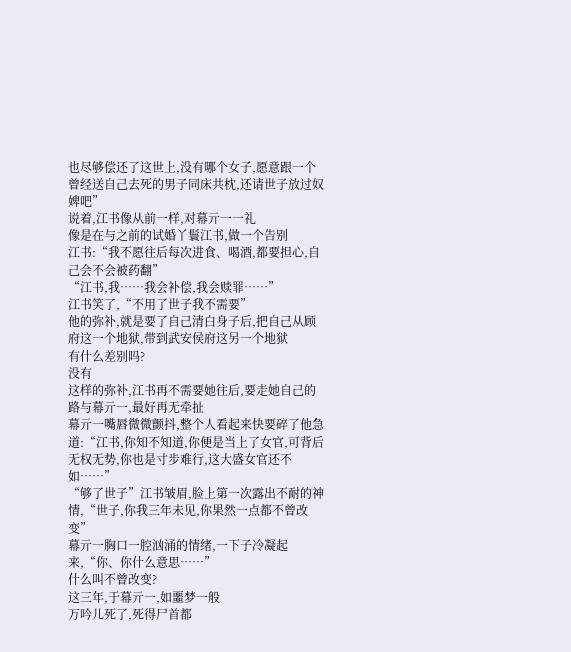也尽够偿还了这世上,没有哪个女子,愿意跟一个曾经送自己去死的男子同床共枕,还请世子放过奴婢吧”
说着,江书像从前一样,对幕亓一一礼
像是在与之前的试婚丫鬟江书,做一个告别
江书:“我不愿往后每次进食、喝酒,都要担心,自己会不会被药翻”
“江书,我……我会补偿,我会赎罪……”
江书笑了,“不用了世子我不需要”
他的弥补,就是要了自己清白身子后,把自己从顾府这一个地狱,带到武安侯府这另一个地狱
有什么差别吗?
没有
这样的弥补,江书再不需要她往后,要走她自己的路与幕亓一,最好再无牵扯
幕亓一嘴唇微微颤抖,整个人看起来快要碎了他急道:“江书,你知不知道,你便是当上了女官,可背后无权无势,你也是寸步难行,这大盛女官还不如……”
“够了世子”江书皱眉,脸上第一次露出不耐的神情,“世子,你我三年未见,你果然一点都不曾改变”
幕亓一胸口一腔汹涌的情绪,一下子冷凝起来,“你、你什么意思……”
什么叫不曾改变?
这三年,于幕亓一,如噩梦一般
万吟儿死了,死得尸首都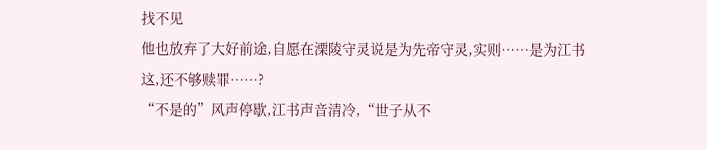找不见
他也放弃了大好前途,自愿在溧陵守灵说是为先帝守灵,实则……是为江书
这,还不够赎罪……?
“不是的”风声停歇,江书声音清冷,“世子从不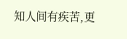知人间有疾苦,更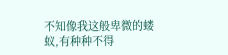不知像我这般卑微的蝼蚁,有种种不得